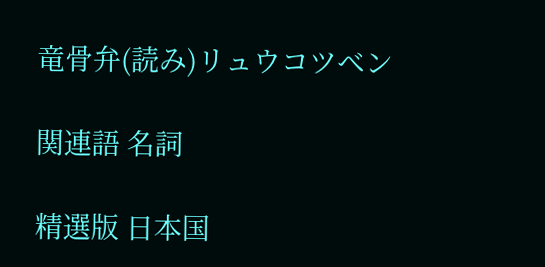竜骨弁(読み)リュウコツベン

関連語 名詞

精選版 日本国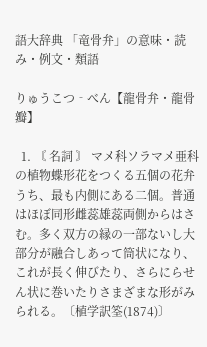語大辞典 「竜骨弁」の意味・読み・例文・類語

りゅうこつ‐べん【龍骨弁・龍骨瓣】

  1. 〘 名詞 〙 マメ科ソラマメ亜科の植物蝶形花をつくる五個の花弁うち、最も内側にある二個。普通はほぼ同形雌蕊雄蕊両側からはさむ。多く双方の縁の一部ないし大部分が融合しあって筒状になり、これが長く伸びたり、さらにらせん状に巻いたりさまざまな形がみられる。〔植学訳筌(1874)〕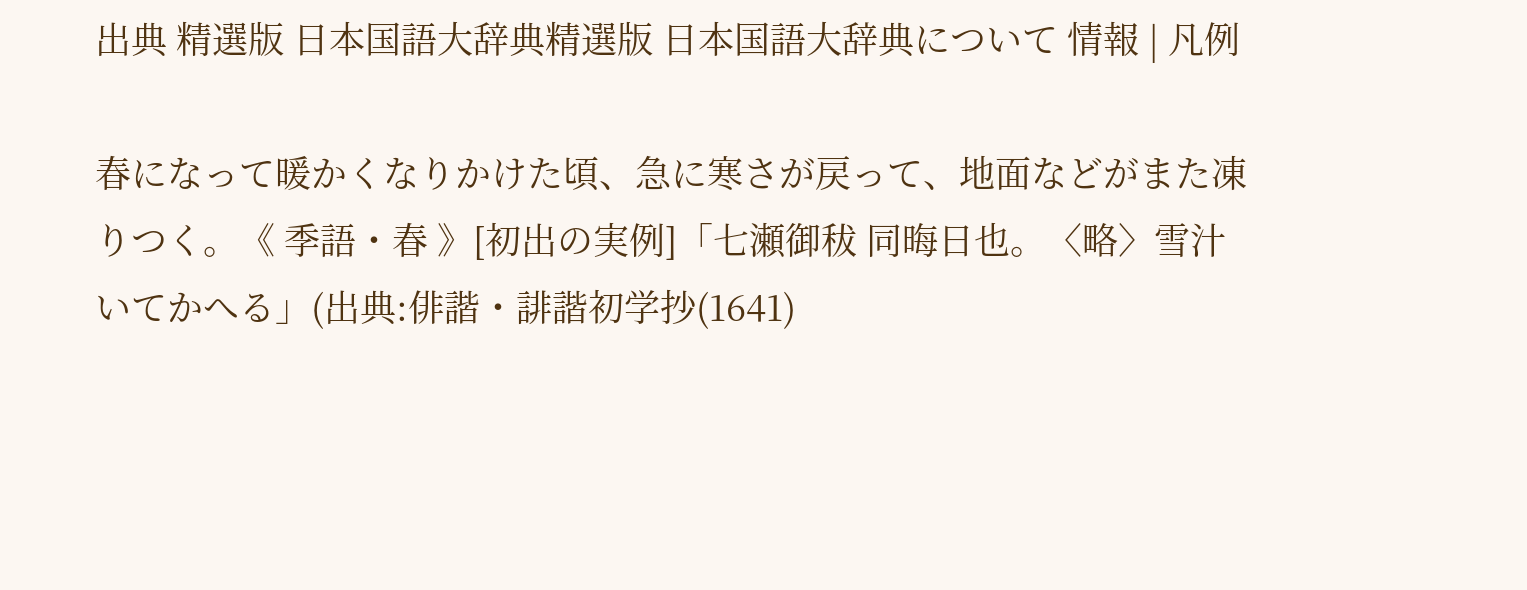出典 精選版 日本国語大辞典精選版 日本国語大辞典について 情報 | 凡例

春になって暖かくなりかけた頃、急に寒さが戻って、地面などがまた凍りつく。《 季語・春 》[初出の実例]「七瀬御秡 同晦日也。〈略〉雪汁いてかへる」(出典:俳諧・誹諧初学抄(1641)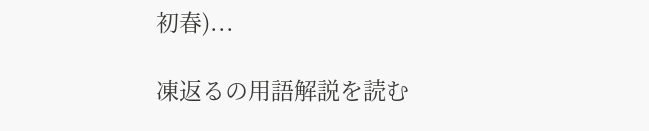初春)...

凍返るの用語解説を読む